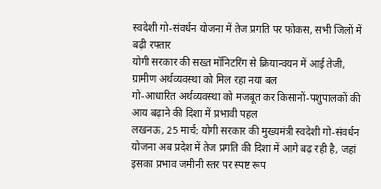स्वदेशी गो-संवर्धन योजना में तेज प्रगति पर फोकस, सभी जिलों में बढ़ी रफ्तार
योगी सरकार की सख्त मॉनिटरिंग से क्रियान्वयन में आई तेजी, ग्रामीण अर्थव्यवस्था को मिल रहा नया बल
गो-आधारित अर्थव्यवस्था को मजबूत कर किसानों-पशुपालकों की आय बढ़ाने की दिशा में प्रभावी पहल
लखनऊ, 25 मार्च: योगी सरकार की मुख्यमंत्री स्वदेशी गो-संवर्धन योजना अब प्रदेश में तेज प्रगति की दिशा में आगे बढ़ रही है, जहां इसका प्रभाव जमीनी स्तर पर स्पष्ट रूप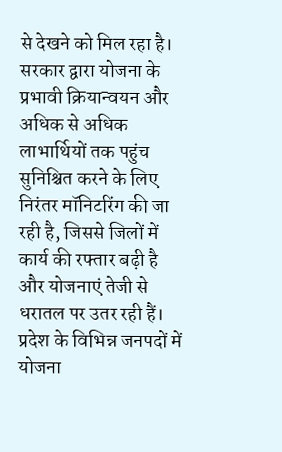से देखने को मिल रहा है। सरकार द्वारा योजना के प्रभावी क्रियान्वयन और अधिक से अधिक लाभार्थियों तक पहुंच सुनिश्चित करने के लिए निरंतर मॉनिटरिंग की जा रही है, जिससे जिलों में कार्य की रफ्तार बढ़ी है और योजनाएं तेजी से धरातल पर उतर रही हैं।
प्रदेश के विभिन्न जनपदों में योजना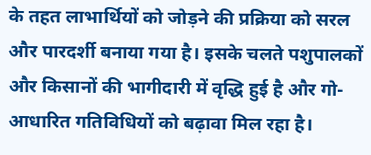के तहत लाभार्थियों को जोड़ने की प्रक्रिया को सरल और पारदर्शी बनाया गया है। इसके चलते पशुपालकों और किसानों की भागीदारी में वृद्धि हुई है और गो-आधारित गतिविधियों को बढ़ावा मिल रहा है।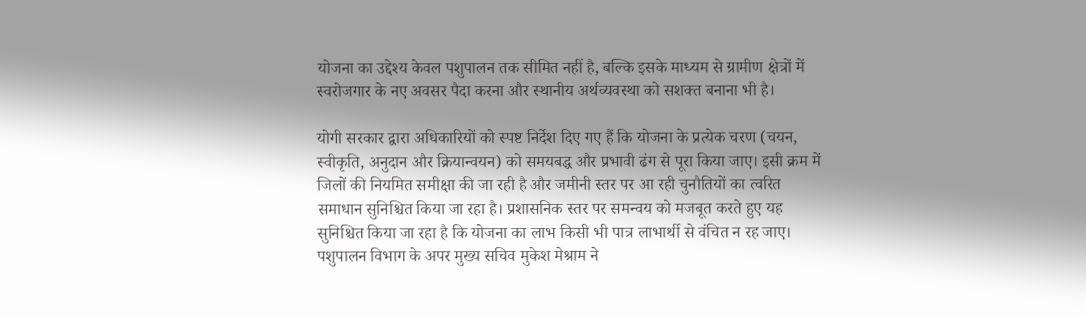योजना का उद्देश्य केवल पशुपालन तक सीमित नहीं है, बल्कि इसके माध्यम से ग्रामीण क्षेत्रों में स्वरोजगार के नए अवसर पैदा करना और स्थानीय अर्थव्यवस्था को सशक्त बनाना भी है।

योगी सरकार द्वारा अधिकारियों को स्पष्ट निर्देश दिए गए हैं कि योजना के प्रत्येक चरण (चयन, स्वीकृति, अनुदान और क्रियान्वयन) को समयबद्ध और प्रभावी ढंग से पूरा किया जाए। इसी क्रम में जिलों की नियमित समीक्षा की जा रही है और जमीनी स्तर पर आ रही चुनौतियों का त्वरित समाधान सुनिश्चित किया जा रहा है। प्रशासनिक स्तर पर समन्वय को मजबूत करते हुए यह सुनिश्चित किया जा रहा है कि योजना का लाभ किसी भी पात्र लाभार्थी से वंचित न रह जाए।
पशुपालन विभाग के अपर मुख्य सचिव मुकेश मेश्राम ने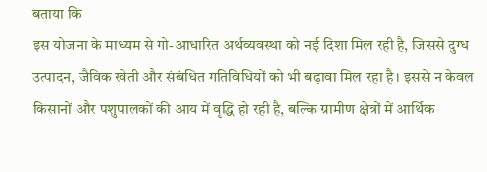बताया कि
इस योजना के माध्यम से गो-आधारित अर्थव्यवस्था को नई दिशा मिल रही है, जिससे दुग्ध उत्पादन, जैविक खेती और संबंधित गतिविधियों को भी बढ़ावा मिल रहा है। इससे न केवल किसानों और पशुपालकों की आय में वृद्धि हो रही है, बल्कि ग्रामीण क्षेत्रों में आर्थिक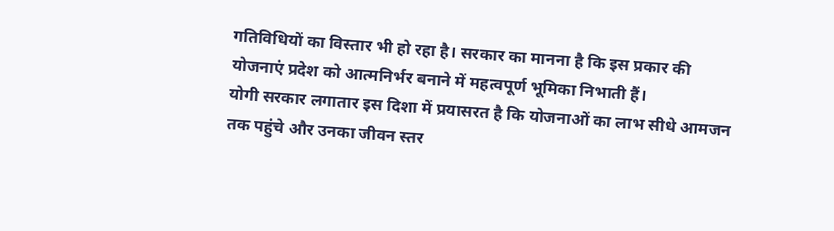गतिविधियों का विस्तार भी हो रहा है। सरकार का मानना है कि इस प्रकार की योजनाएं प्रदेश को आत्मनिर्भर बनाने में महत्वपूर्ण भूमिका निभाती हैं।
योगी सरकार लगातार इस दिशा में प्रयासरत है कि योजनाओं का लाभ सीधे आमजन तक पहुंचे और उनका जीवन स्तर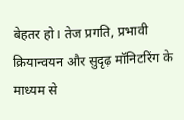बेहतर हो। तेज प्रगति, प्रभावी क्रियान्वयन और सुदृढ़ मॉनिटरिंग के माध्यम से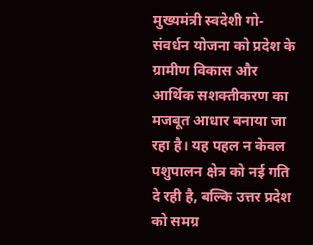मुख्यमंत्री स्वदेशी गो-संवर्धन योजना को प्रदेश के ग्रामीण विकास और आर्थिक सशक्तीकरण का मजबूत आधार बनाया जा रहा है। यह पहल न केवल पशुपालन क्षेत्र को नई गति दे रही है, बल्कि उत्तर प्रदेश को समग्र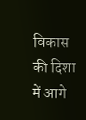विकास की दिशा में आगे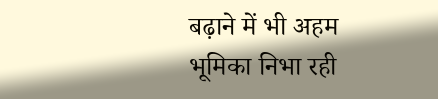बढ़ाने में भी अहम भूमिका निभा रही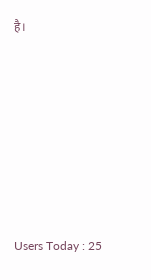है।








Users Today : 25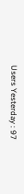Users Yesterday : 97